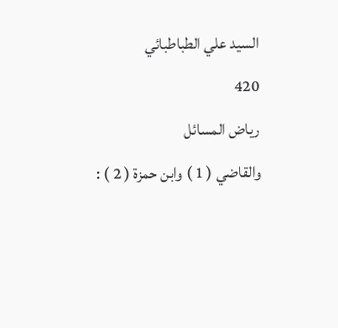السيد علي الطباطبائي
420
رياض المسائل
والقاضي ( 1 ) وابن حمزة ( 2 ) :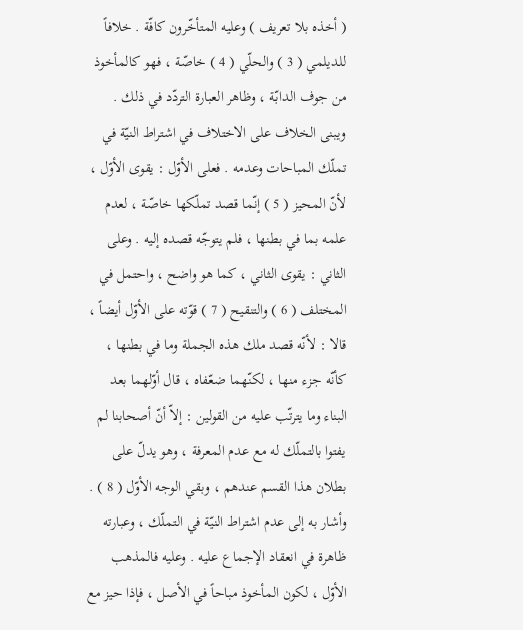( أخذه بلا تعريف ) وعليه المتأخّرون كافّة . خلافاً للديلمي ( 3 ) والحلّي ( 4 ) خاصّة ، فهو كالمأخوذ من جوف الدابّة ، وظاهر العبارة التردّد في ذلك . ويبنى الخلاف على الاختلاف في اشتراط النيّة في تملّك المباحات وعدمه . فعلى الأوّل : يقوى الأوّل ، لأنّ المحيز ( 5 ) إنّما قصد تملّكها خاصّة ، لعدم علمه بما في بطنها ، فلم يتوجّه قصده إليه . وعلى الثاني : يقوى الثاني ، كما هو واضح ، واحتمل في المختلف ( 6 ) والتنقيح ( 7 ) قوّته على الأوّل أيضاً ، قالا : لأنّه قصد ملك هذه الجملة وما في بطنها ، كأنّه جزء منها ، لكنّهما ضعّفاه ، قال أوّلهما بعد البناء وما يترتّب عليه من القولين : إلاّ أنّ أصحابنا لم يفتوا بالتملّك له مع عدم المعرفة ، وهو يدلّ على بطلان هذا القسم عندهم ، وبقي الوجه الأوّل ( 8 ) . وأشار به إلى عدم اشتراط النيّة في التملّك ، وعبارته ظاهرة في انعقاد الإجماع عليه . وعليه فالمذهب الأوّل ، لكون المأخوذ مباحاً في الأصل ، فإذا حيز مع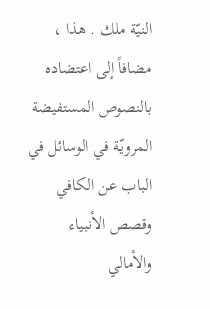النيّة ملك . هذا ، مضافاً إلى اعتضاده بالنصوص المستفيضة المرويّة في الوسائل في الباب عن الكافي وقصص الأنبياء والأمالي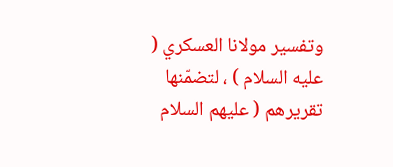وتفسير مولانا العسكري ( عليه السلام ) ، لتضمّنها تقريرهم ( عليهم السلام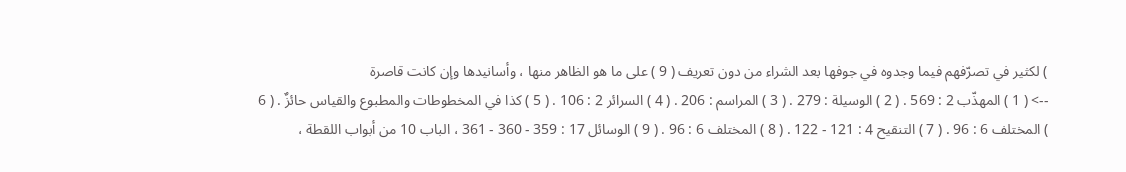) لكثير في تصرّفهم فيما وجدوه في جوفها بعد الشراء من دون تعريف ( 9 ) على ما هو الظاهر منها ، وأسانيدها وإن كانت قاصرة
--> ( 1 ) المهذّب 2 : 569 . ( 2 ) الوسيلة : 279 . ( 3 ) المراسم : 206 . ( 4 ) السرائر 2 : 106 . ( 5 ) كذا في المخطوطات والمطبوع والقياس حائزٌ . ( 6 ) المختلف 6 : 96 . ( 7 ) التنقيح 4 : 121 - 122 . ( 8 ) المختلف 6 : 96 . ( 9 ) الوسائل 17 : 359 - 360 - 361 ، الباب 10 من أبواب اللقطة ،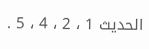الحديث 1 ، 2 ، 4 ، 5 .